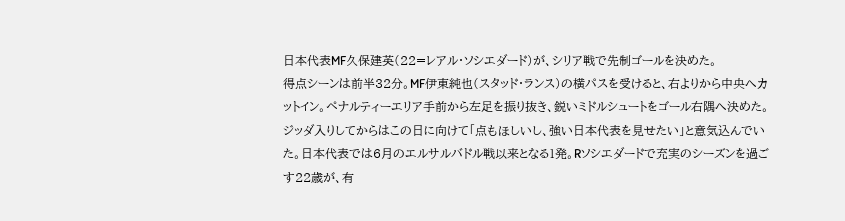日本代表MF久保建英(22=レアル・ソシエダード)が、シリア戦で先制ゴールを決めた。
得点シーンは前半32分。MF伊東純也(スタッド・ランス)の横パスを受けると、右よりから中央へカットイン。ペナルティーエリア手前から左足を振り抜き、鋭いミドルシュートをゴール右隅へ決めた。
ジッダ入りしてからはこの日に向けて「点もほしいし、強い日本代表を見せたい」と意気込んでいた。日本代表では6月のエルサルバドル戦以来となる1発。Rソシエダードで充実のシーズンを過ごす22歳が、有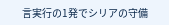言実行の1発でシリアの守備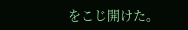をこじ開けた。